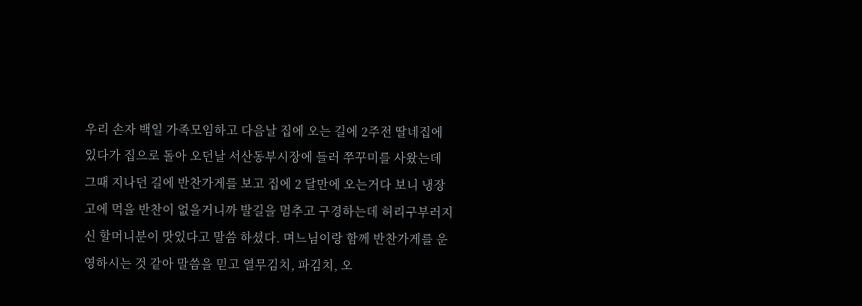우리 손자 백일 가족모임하고 다음날 집에 오는 길에 2주전 딸네집에 있다가 집으로 돌아 오던날 서산동부시장에 들러 쭈꾸미를 사왔는데 그때 지나던 길에 반찬가게를 보고 집에 2 달만에 오는거다 보니 냉장고에 먹을 반찬이 없을거니까 발길을 멈추고 구경하는데 허리구부러지신 할머니분이 맛있다고 말씀 하셨다. 며느님이랑 함께 반찬가게를 운영하시는 것 같아 말씀을 믿고 열무김치, 파김치, 오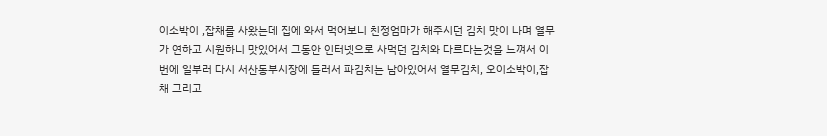이소박이 ,잡채를 사왔는데 집에 와서 먹어보니 친정엄마가 해주시던 김치 맛이 나며 열무가 연하고 시원하니 맛있어서 그동안 인터넷으로 사먹던 김치와 다르다는것을 느껴서 이번에 일부러 다시 서산동부시장에 들러서 파김치는 남아있어서 열무김치, 오이소박이,잡채 그리고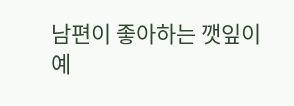남편이 좋아하는 깻잎이 예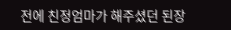전에 친정엄마가 해주셨던 된장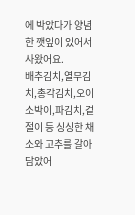에 박았다가 양념한 깻잎이 있어서 사왔어요.
배추김치,열무김치,총각김치,오이소박이,파김치,겉절이 등 싱싱한 채소와 고추를 갈아 담았어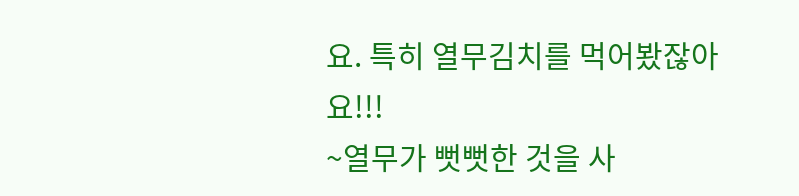요. 특히 열무김치를 먹어봤잖아요!!!
~열무가 뻣뻣한 것을 사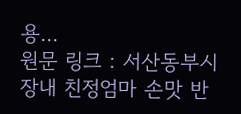용...
원문 링크 : 서산동부시장내 친정엄마 손맛 반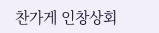찬가게 인창상회